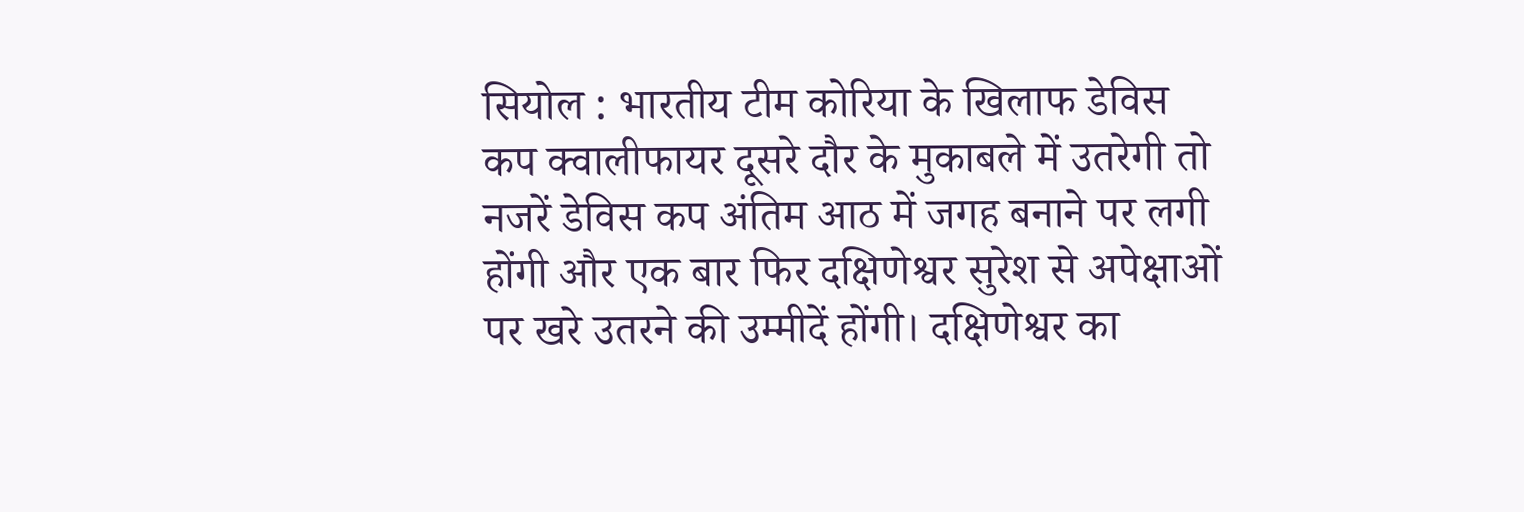सियोल : भारतीय टीम कोरिया के खिलाफ डेविस कप क्वालीफायर दूसरे दौर के मुकाबले में उतरेगी तो नजरें डेविस कप अंतिम आठ में जगह बनाने पर लगी होंगी और एक बार फिर दक्षिणेश्वर सुरेश से अपेक्षाओं पर खरे उतरने की उम्मीदें होंगी। दक्षिणेश्वर का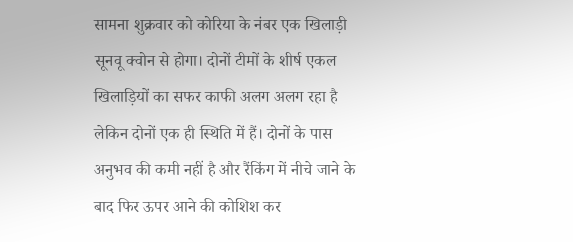सामना शुक्रवार को कोरिया के नंबर एक खिलाड़ी सूनवू क्वोन से होगा। दोनों टीमों के शीर्ष एकल खिलाड़ियों का सफर काफी अलग अलग रहा है लेकिन दोनों एक ही स्थिति में हैं। दोनों के पास अनुभव की कमी नहीं है और रैंकिंग में नीचे जाने के बाद फिर ऊपर आने की कोशिश कर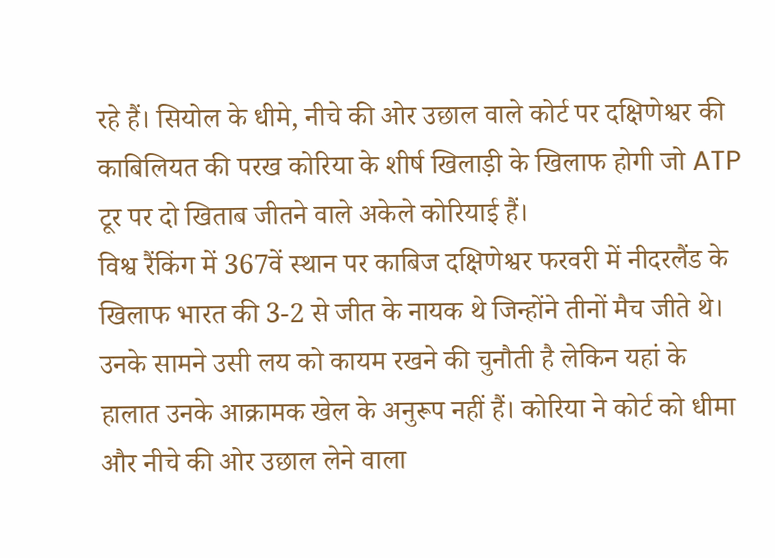रहे हैं। सियोल के धीमे, नीचे की ओर उछाल वाले कोर्ट पर दक्षिणेश्वर की काबिलियत की परख कोरिया के शीर्ष खिलाड़ी के खिलाफ होगी जो ATP टूर पर दो खिताब जीतने वाले अकेले कोरियाई हैं।
विश्व रैंकिंग में 367वें स्थान पर काबिज दक्षिणेश्वर फरवरी में नीदरलैंड के खिलाफ भारत की 3-2 से जीत के नायक थे जिन्होंने तीनों मैच जीते थे। उनके सामने उसी लय को कायम रखने की चुनौती है लेकिन यहां के हालात उनके आक्रामक खेल के अनुरूप नहीं हैं। कोरिया ने कोर्ट को धीमा और नीचे की ओर उछाल लेने वाला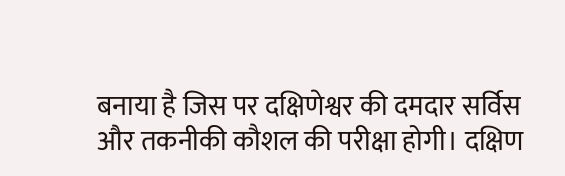बनाया है जिस पर दक्षिणेश्वर की दमदार सर्विस और तकनीकी कौशल की परीक्षा होगी। दक्षिण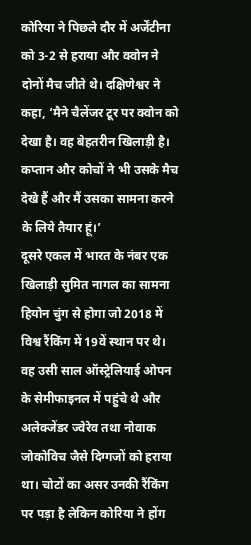कोरिया ने पिछले दौर में अर्जेंटीना को 3-2 से हराया और क्वोन ने दोनों मैच जीते थे। दक्षिणेश्वर ने कहा, ‘मैने चैलेंजर टूर पर क्वोन को देखा है। वह बेहतरीन खिलाड़ी है। कप्तान और कोचों ने भी उसके मैच देखे हैं और मैं उसका सामना करने के लिये तैयार हूं।’
दूसरे एकल में भारत के नंबर एक खिलाड़ी सुमित नागल का सामना हियोन चुंग से होगा जो 2018 में विश्व रैंकिंग में 19वें स्थान पर थे। वह उसी साल ऑस्ट्रेलियाई ओपन के सेमीफाइनल में पहुंचे थे और अलेक्जेंडर ज्वेरेव तथा नोवाक जोकोविच जैसे दिग्गजों को हराया था। चोटों का असर उनकी रैंकिंग पर पड़ा है लेकिन कोरिया ने होंग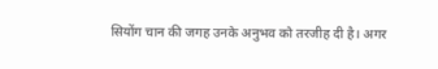सियोंग चान की जगह उनके अनुभव को तरजीह दी है। अगर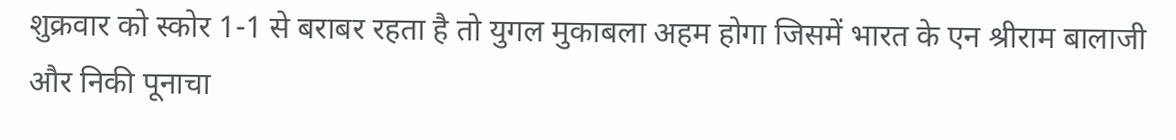शुक्रवार को स्कोर 1-1 से बराबर रहता है तो युगल मुकाबला अहम होगा जिसमें भारत के एन श्रीराम बालाजी और निकी पूनाचा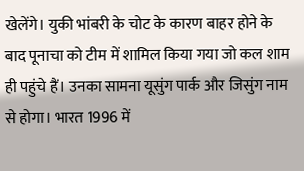खेलेंगे। युकी भांबरी के चोट के कारण बाहर होने के बाद पूनाचा को टीम में शामिल किया गया जो कल शाम ही पहुंचे हैं। उनका सामना यूसुंग पार्क और जिसुंग नाम से होगा। भारत 1996 में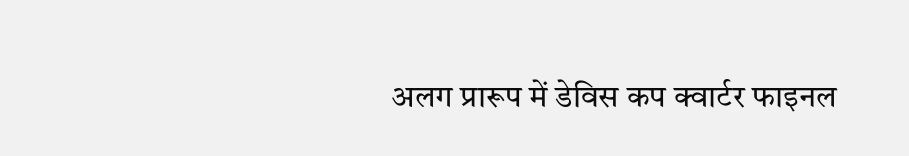अलग प्रारूप में डेविस कप क्वार्टर फाइनल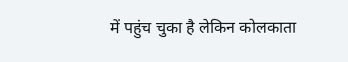में पहुंच चुका है लेकिन कोलकाता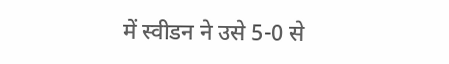में स्वीडन ने उसे 5-0 से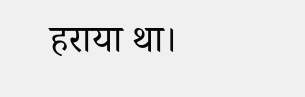हराया था।